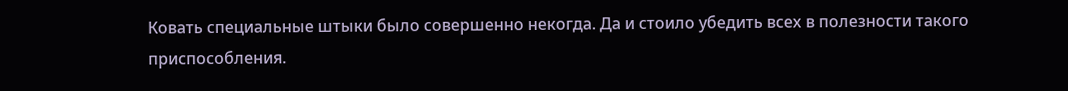Ковать специальные штыки было совершенно некогда. Да и стоило убедить всех в полезности такого приспособления.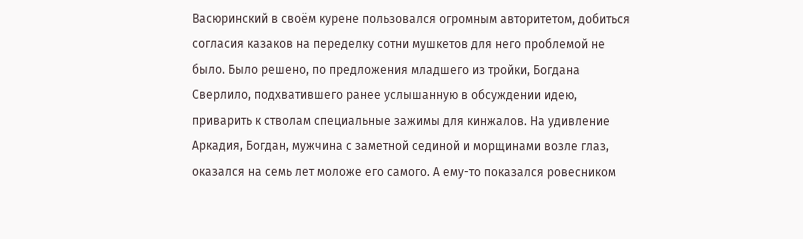Васюринский в своём курене пользовался огромным авторитетом, добиться согласия казаков на переделку сотни мушкетов для него проблемой не было. Было решено, по предложения младшего из тройки, Богдана Сверлило, подхватившего ранее услышанную в обсуждении идею, приварить к стволам специальные зажимы для кинжалов. На удивление Аркадия, Богдан, мужчина с заметной сединой и морщинами возле глаз, оказался на семь лет моложе его самого. А ему-то показался ровесником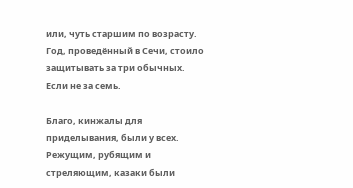или, чуть старшим по возрасту. Год, проведённый в Сечи, стоило защитывать за три обычных. Если не за семь.

Благо, кинжалы для приделывания, были у всех. Режущим, рубящим и стреляющим, казаки были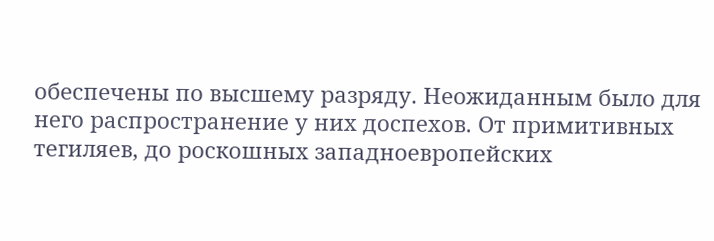обеспечены по высшему разряду. Неожиданным было для него распространение у них доспехов. От примитивных тегиляев, до роскошных западноевропейских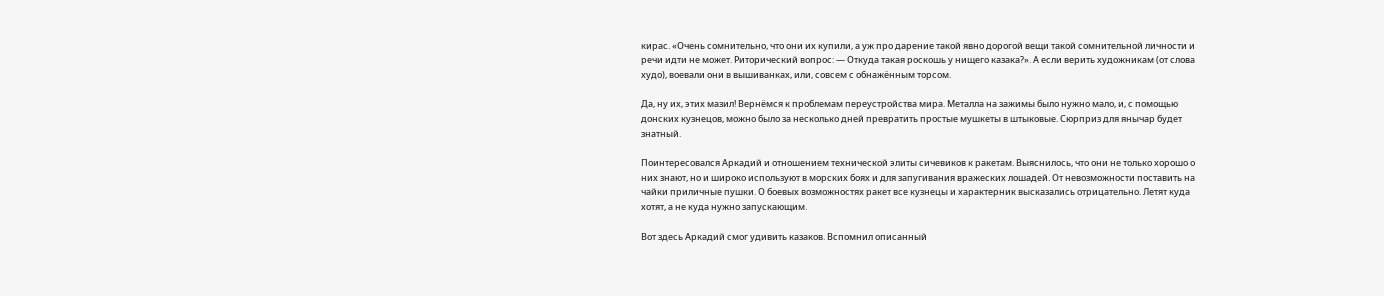кирас. «Очень сомнительно, что они их купили, а уж про дарение такой явно дорогой вещи такой сомнительной личности и речи идти не может. Риторический вопрос: — Откуда такая роскошь у нищего казака?». А если верить художникам (от слова худо), воевали они в вышиванках, или, совсем с обнажённым торсом.

Да, ну их, этих мазил! Вернёмся к проблемам переустройства мира. Металла на зажимы было нужно мало, и, с помощью донских кузнецов, можно было за несколько дней превратить простые мушкеты в штыковые. Сюрприз для янычар будет знатный.

Поинтересовался Аркадий и отношением технической элиты сичевиков к ракетам. Выяснилось, что они не только хорошо о них знают, но и широко используют в морских боях и для запугивания вражеских лошадей. От невозможности поставить на чайки приличные пушки. О боевых возможностях ракет все кузнецы и характерник высказались отрицательно. Летят куда хотят, а не куда нужно запускающим.

Вот здесь Аркадий смог удивить казаков. Вспомнил описанный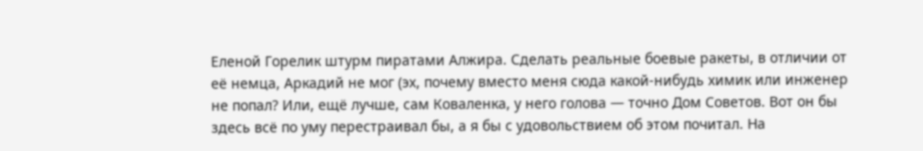Еленой Горелик штурм пиратами Алжира. Сделать реальные боевые ракеты, в отличии от её немца, Аркадий не мог (эх, почему вместо меня сюда какой-нибудь химик или инженер не попал? Или, ещё лучше, сам Коваленка, у него голова — точно Дом Советов. Вот он бы здесь всё по уму перестраивал бы, а я бы с удовольствием об этом почитал. На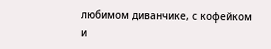любимом диванчике, с кофейком и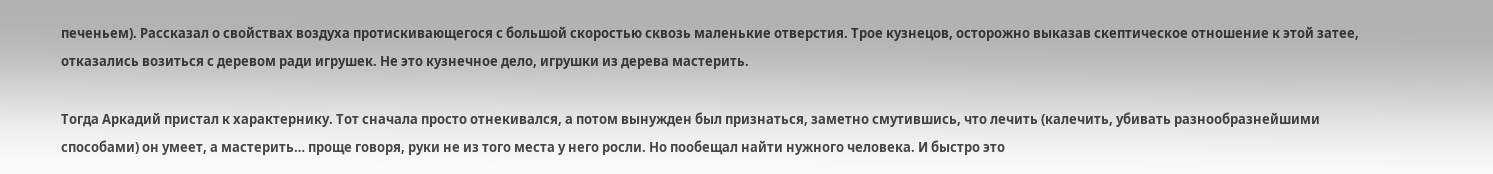печеньем). Рассказал о свойствах воздуха протискивающегося с большой скоростью сквозь маленькие отверстия. Трое кузнецов, осторожно выказав скептическое отношение к этой затее, отказались возиться с деревом ради игрушек. Не это кузнечное дело, игрушки из дерева мастерить.

Тогда Аркадий пристал к характернику. Тот сначала просто отнекивался, а потом вынужден был признаться, заметно смутившись, что лечить (калечить, убивать разнообразнейшими способами) он умеет, а мастерить… проще говоря, руки не из того места у него росли. Но пообещал найти нужного человека. И быстро это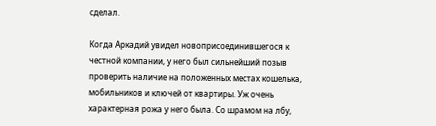сделал.

Когда Аркадий увидел новоприсоединившегося к честной компании, у него был сильнейший позыв проверить наличие на положенных местах кошелька, мобильников и ключей от квартиры. Уж очень характерная рожа у него была. Со шрамом на лбу,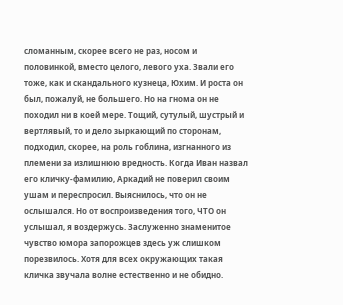сломанным, скорее всего не раз, носом и половинкой, вместо целого, левого уха. Звали его тоже, как и скандального кузнеца, Юхим. И роста он был, пожалуй, не большего. Но на гнома он не походил ни в коей мере. Тощий, сутулый, шустрый и вертлявый, то и дело зыркающий по сторонам, подходил, скорее, на роль гоблина, изгнанного из племени за излишнюю вредность. Когда Иван назвал его кличку-фамилию, Аркадий не поверил своим ушам и переспросил. Выяснилось, что он не ослышался. Но от воспроизведения того, ЧТО он услышал, я воздержусь. Заслуженно знаменитое чувство юмора запорожцев здесь уж слишком порезвилось. Хотя для всех окружающих такая кличка звучала волне естественно и не обидно.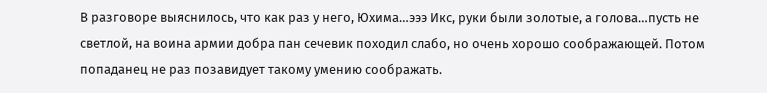В разговоре выяснилось, что как раз у него, Юхима…эээ Икс, руки были золотые, а голова…пусть не светлой, на воина армии добра пан сечевик походил слабо, но очень хорошо соображающей. Потом попаданец не раз позавидует такому умению соображать.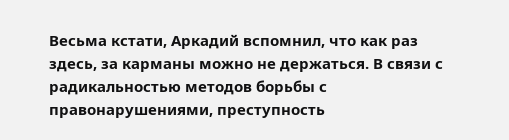Весьма кстати, Аркадий вспомнил, что как раз здесь, за карманы можно не держаться. В связи с радикальностью методов борьбы с правонарушениями, преступность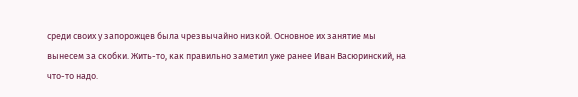среди своих у запорожцев была чрезвычайно низкой. Основное их занятие мы вынесем за скобки. Жить-то, как правильно заметил уже ранее Иван Васюринский, на что-то надо.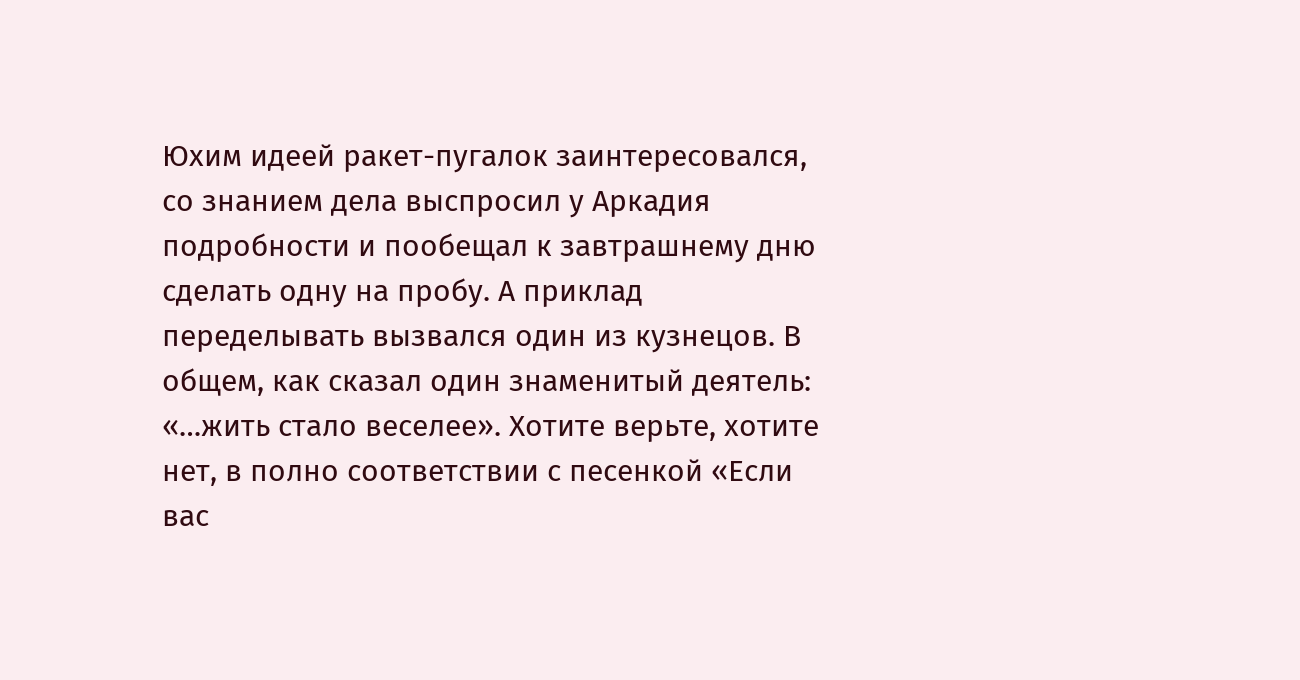Юхим идеей ракет-пугалок заинтересовался, со знанием дела выспросил у Аркадия подробности и пообещал к завтрашнему дню сделать одну на пробу. А приклад переделывать вызвался один из кузнецов. В общем, как сказал один знаменитый деятель: «…жить стало веселее». Хотите верьте, хотите нет, в полно соответствии с песенкой «Если вас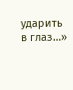ударить в глаз…»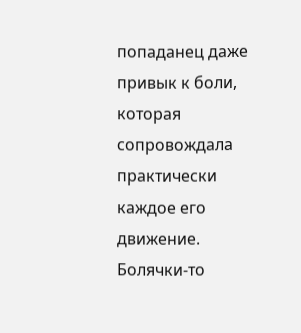попаданец даже привык к боли, которая сопровождала практически каждое его движение. Болячки-то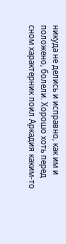никуда не делись и исправно, как им и положено, болели. Хорошо хоть перед сном характерник поил Аркадия каким-то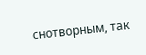снотворным, так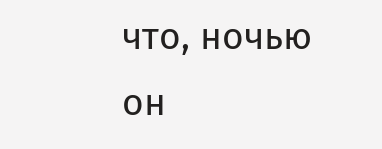что, ночью он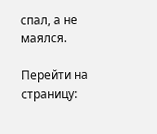спал, а не маялся.

Перейти на страницу: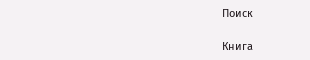Поиск

Книга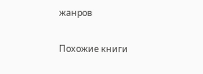жанров

Похожие книги